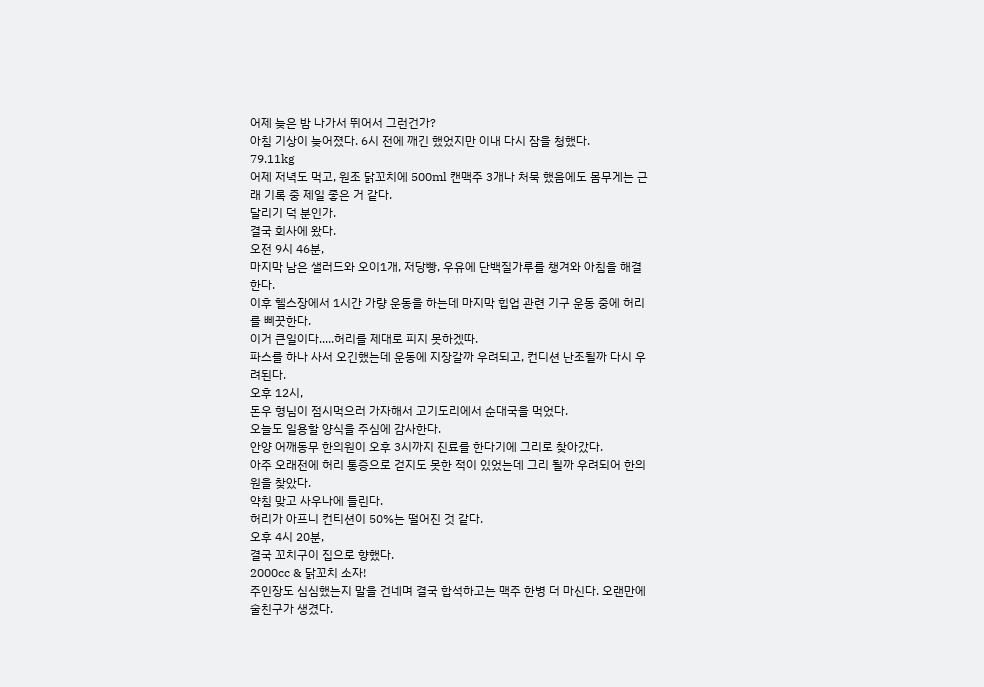어제 늦은 밤 나가서 뛰어서 그런건가?
아침 기상이 늦어졌다. 6시 전에 깨긴 했었지만 이내 다시 잠을 청했다.
79.11kg
어제 저녁도 먹고, 원조 닭꼬치에 500ml 캔맥주 3개나 처묵 했음에도 몸무게는 근래 기록 중 제일 좋은 거 같다.
달리기 덕 분인가.
결국 회사에 왔다.
오전 9시 46분,
마지막 남은 샐러드와 오이1개, 저당빵, 우유에 단백질가루를 챙겨와 아침을 해결한다.
이후 헬스장에서 1시간 가량 운동을 하는데 마지막 힙업 관련 기구 운동 중에 허리를 삐끗한다.
이거 큰일이다.....허리를 제대로 피지 못하겠따.
파스를 하나 사서 오긴했는데 운동에 지장갈까 우려되고, 컨디션 난조될까 다시 우려된다.
오후 12시,
돈우 형님이 점시먹으러 가자해서 고기도리에서 순대국을 먹었다.
오늘도 일용할 양식을 주심에 감사한다.
안양 어깨동무 한의원이 오후 3시까지 진료를 한다기에 그리로 찾아갔다.
아주 오래전에 허리 통증으로 걷지도 못한 적이 있었는데 그리 될까 우려되어 한의원을 찾았다.
약침 맞고 사우나에 들린다.
허리가 아프니 컨티션이 50%는 떨어진 것 같다.
오후 4시 20분,
결국 꼬치구이 집으로 향했다.
2000cc & 닭꼬치 소자!
주인장도 심심했는지 말을 건네며 결국 합석하고는 맥주 한병 더 마신다. 오랜만에 술친구가 생겼다.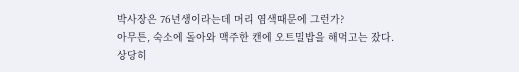박사장은 76년생이라는데 머리 염색때문에 그런가?
아무튼, 숙소에 돌아와 맥주한 캔에 오트밀밥을 해먹고는 잤다.
상당히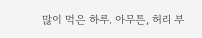많이 먹은 하루. 아무튼, 허리 부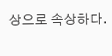상으로 속상하다.